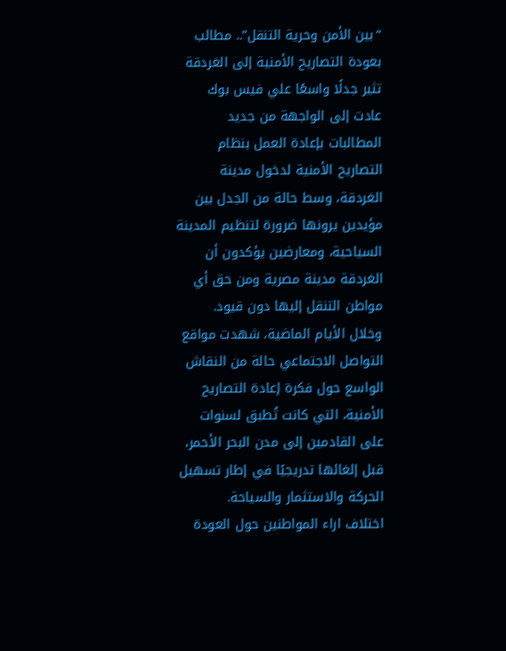“بين الأمن وحرية التنقل”.. مطالب بعودة التصاريح الأمنية إلى الغردقة تثير جدلًا واسعًا علي فيس بوك
عادت إلى الواجهة من جديد المطالبات بإعادة العمل بنظام التصاريح الأمنية لدخول مدينة الغردقة، وسط حالة من الجدل بين مؤيدين يرونها ضرورة لتنظيم المدينة السياحية، ومعارضين يؤكدون أن الغردقة مدينة مصرية ومن حق أي مواطن التنقل إليها دون قيود.
وخلال الأيام الماضية، شهدت مواقع التواصل الاجتماعي حالة من النقاش الواسع حول فكرة إعادة التصاريح الأمنية، التي كانت تُطبق لسنوات على القادمين إلى مدن البحر الأحمر، قبل إلغائها تدريجيًا في إطار تسهيل الحركة والاستثمار والسياحة.
اختلاف اراء المواطنين حول العودة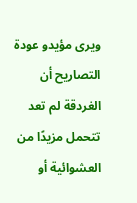ويرى مؤيدو عودة التصاريح أن الغردقة لم تعد تتحمل مزيدًا من العشوائية أو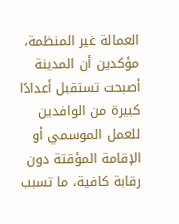العمالة غير المنظمة، مؤكدين أن المدينة أصبحت تستقبل أعدادًا كبيرة من الوافدين للعمل الموسمي أو الإقامة المؤقتة دون رقابة كافية، ما تسبب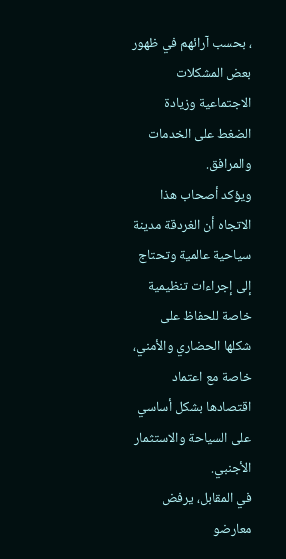، بحسب آرائهم في ظهور بعض المشكلات الاجتماعية وزيادة الضغط على الخدمات والمرافق.
ويؤكد أصحاب هذا الاتجاه أن الغردقة مدينة سياحية عالمية وتحتاج إلى إجراءات تنظيمية خاصة للحفاظ على شكلها الحضاري والأمني، خاصة مع اعتماد اقتصادها بشكل أساسي على السياحة والاستثمار الأجنبي.
في المقابل، يرفض معارضو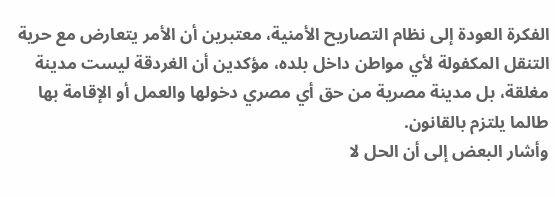الفكرة العودة إلى نظام التصاريح الأمنية، معتبرين أن الأمر يتعارض مع حرية التنقل المكفولة لأي مواطن داخل بلده، مؤكدين أن الغردقة ليست مدينة مغلقة، بل مدينة مصرية من حق أي مصري دخولها والعمل أو الإقامة بها طالما يلتزم بالقانون.
وأشار البعض إلى أن الحل لا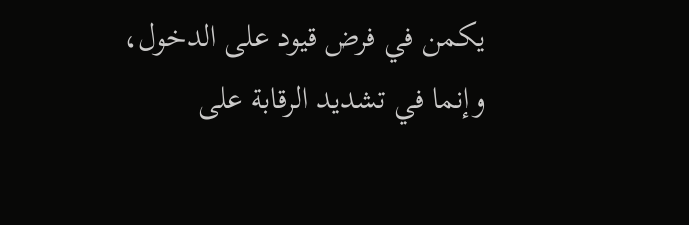يكمن في فرض قيود على الدخول، وإنما في تشديد الرقابة على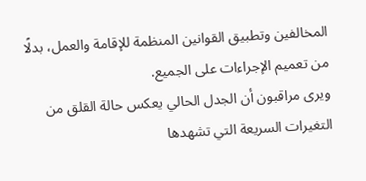المخالفين وتطبيق القوانين المنظمة للإقامة والعمل، بدلًا من تعميم الإجراءات على الجميع.
ويرى مراقبون أن الجدل الحالي يعكس حالة القلق من التغيرات السريعة التي تشهدها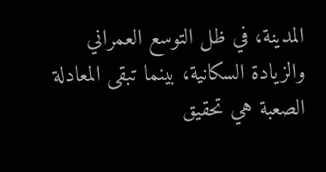المدينة، في ظل التوسع العمراني والزيادة السكانية، بينما تبقى المعادلة الصعبة هي تحقيق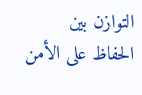التوازن بين الحفاظ على الأمن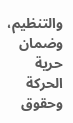والتنظيم، وضمان حرية الحركة وحقوق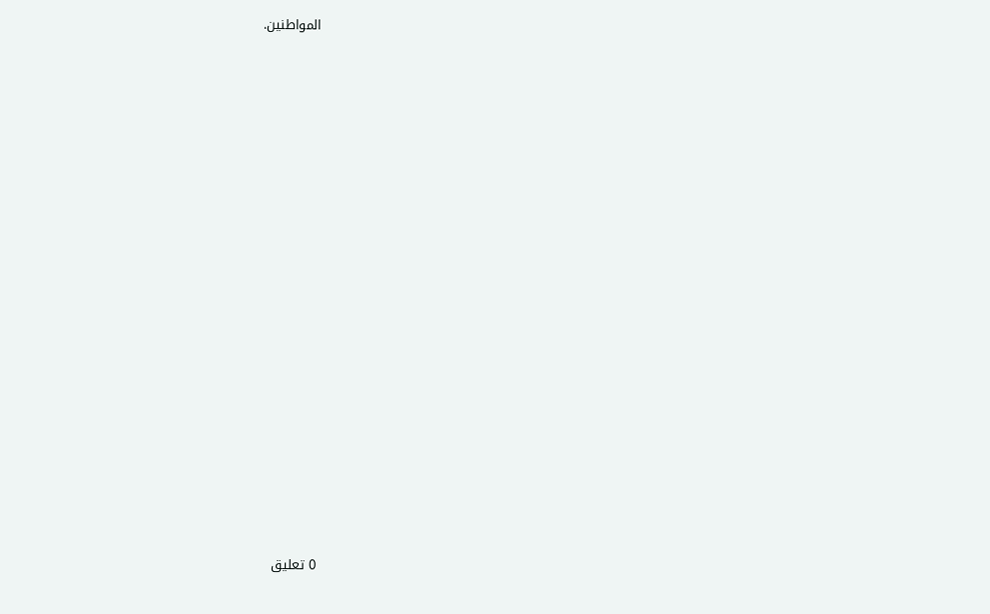المواطنين.























0 تعليق